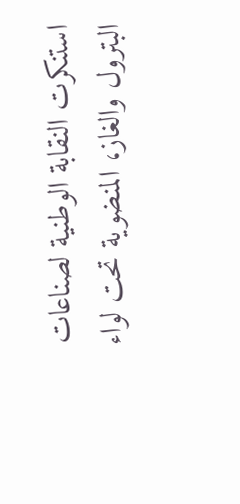استنكرت النقابة الوطنية لصناعات البترول والغاز، المنضوية تحت لواء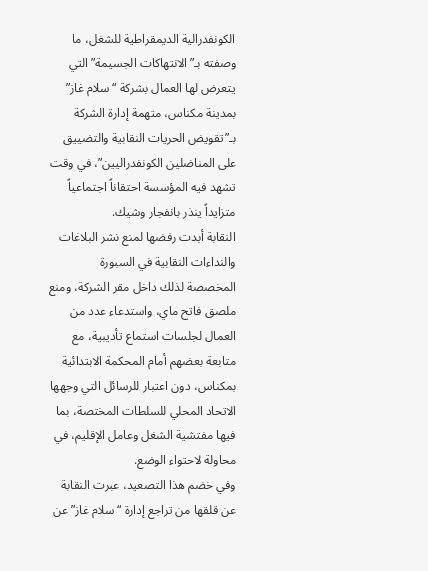الكونفدرالية الديمقراطية للشغل، ما وصفته بـ”الانتهاكات الجسيمة” التي يتعرض لها العمال بشركة “سلام غاز” بمدينة مكناس، متهمة إدارة الشركة بـ”تقويض الحريات النقابية والتضييق على المناضلين الكونفدراليين”، في وقت تشهد فيه المؤسسة احتقاناً اجتماعياً متزايداً ينذر بانفجار وشيك.
النقابة أبدت رفضها لمنع نشر البلاغات والنداءات النقابية في السبورة المخصصة لذلك داخل مقر الشركة، ومنع ملصق فاتح ماي، واستدعاء عدد من العمال لجلسات استماع تأديبية، مع متابعة بعضهم أمام المحكمة الابتدائية بمكناس، دون اعتبار للرسائل التي وجهها الاتحاد المحلي للسلطات المختصة، بما فيها مفتشية الشغل وعامل الإقليم، في محاولة لاحتواء الوضع.
وفي خضم هذا التصعيد، عبرت النقابة عن قلقها من تراجع إدارة “سلام غاز” عن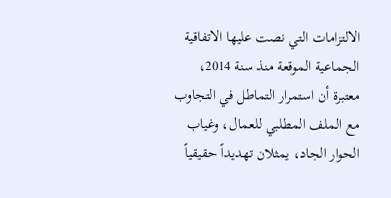الالتزامات التي نصت عليها الاتفاقية الجماعية الموقعة منذ سنة 2014، معتبرة أن استمرار التماطل في التجاوب مع الملف المطلبي للعمال، وغياب الحوار الجاد، يمثلان تهديداً حقيقياً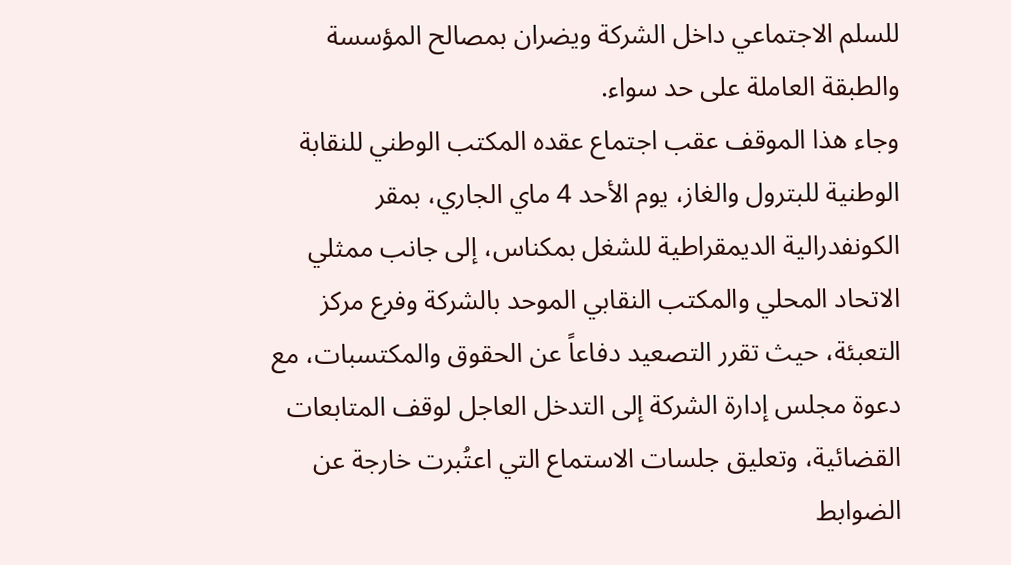للسلم الاجتماعي داخل الشركة ويضران بمصالح المؤسسة والطبقة العاملة على حد سواء.
وجاء هذا الموقف عقب اجتماع عقده المكتب الوطني للنقابة الوطنية للبترول والغاز، يوم الأحد 4 ماي الجاري، بمقر الكونفدرالية الديمقراطية للشغل بمكناس، إلى جانب ممثلي الاتحاد المحلي والمكتب النقابي الموحد بالشركة وفرع مركز التعبئة، حيث تقرر التصعيد دفاعاً عن الحقوق والمكتسبات، مع دعوة مجلس إدارة الشركة إلى التدخل العاجل لوقف المتابعات القضائية، وتعليق جلسات الاستماع التي اعتُبرت خارجة عن الضوابط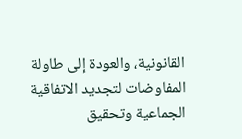القانونية، والعودة إلى طاولة المفاوضات لتجديد الاتفاقية الجماعية وتحقيق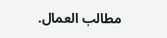مطالب العمال.